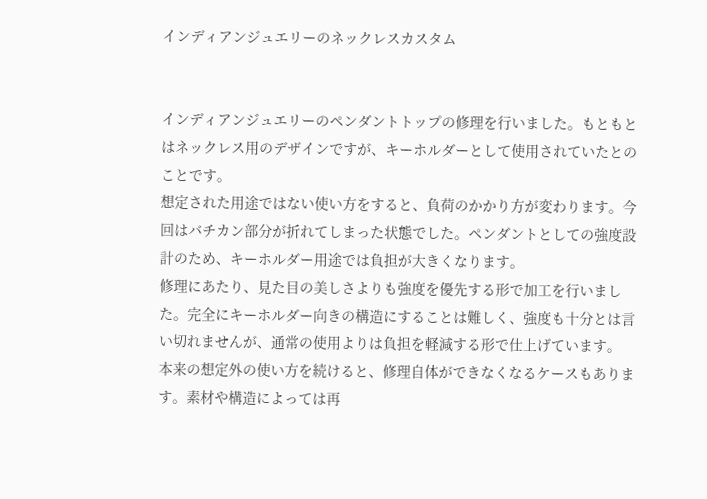インディアンジュエリーのネックレスカスタム


インディアンジュエリーのペンダントトップの修理を行いました。もともとはネックレス用のデザインですが、キーホルダーとして使用されていたとのことです。
想定された用途ではない使い方をすると、負荷のかかり方が変わります。今回はバチカン部分が折れてしまった状態でした。ペンダントとしての強度設計のため、キーホルダー用途では負担が大きくなります。
修理にあたり、見た目の美しさよりも強度を優先する形で加工を行いました。完全にキーホルダー向きの構造にすることは難しく、強度も十分とは言い切れませんが、通常の使用よりは負担を軽減する形で仕上げています。
本来の想定外の使い方を続けると、修理自体ができなくなるケースもあります。素材や構造によっては再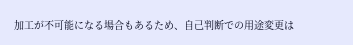加工が不可能になる場合もあるため、自己判断での用途変更は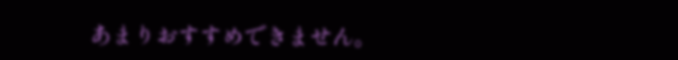あまりおすすめできません。